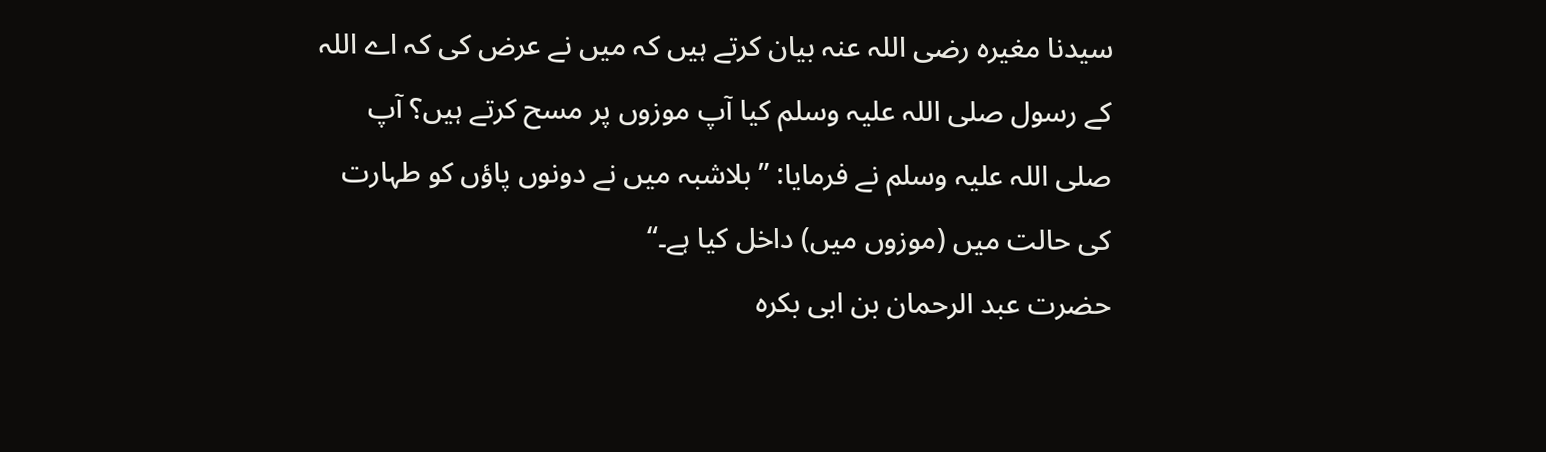سیدنا مغیرہ رضی اللہ عنہ بیان کرتے ہیں کہ میں نے عرض کی کہ اے اللہ کے رسول صلی اللہ علیہ وسلم کیا آپ موزوں پر مسح کرتے ہیں؟ آپ صلی اللہ علیہ وسلم نے فرمایا: ”بلاشبہ میں نے دونوں پاؤں کو طہارت کی حالت میں (موزوں میں) داخل کیا ہے۔“
حضرت عبد الرحمان بن ابی بکرہ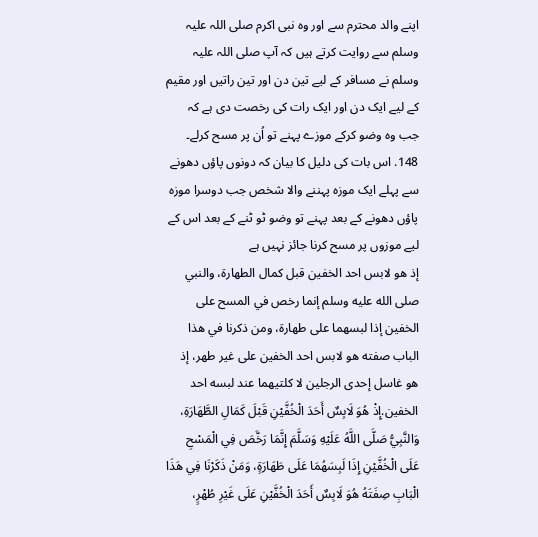اپنے والد محترم سے اور وہ نبی اکرم صلی اللہ علیہ وسلم سے روایت کرتے ہیں کہ آپ صلی اللہ علیہ وسلم نے مسافر کے لیے تین دن اور تین راتیں اور مقیم کے لیے ایک دن اور ایک رات کی رخصت دی ہے کہ جب وہ وضو کرکے موزے پہنے تو اُن پر مسح کرلے۔
148. اس بات کی دلیل کا بیان کہ دونوں پاؤں دھونے سے پہلے ایک موزہ پہننے والا شخص جب دوسرا موزہ پاؤں دھونے کے بعد پہنے تو وضو ٹو ٹنے کے بعد اس کے لیے موزوں پر مسح کرنا جائز نہیں ہے
إذ هو لابس احد الخفين قبل كمال الطهارة، والنبي صلى الله عليه وسلم إنما رخص في المسح على الخفين إذا لبسهما على طهارة، ومن ذكرنا في هذا الباب صفته هو لابس احد الخفين على غير طهر، إذ هو غاسل إحدى الرجلين لا كلتيهما عند لبسه احد الخفين.إِذْ هُوَ لَابِسٌ أَحَدَ الْخُفَّيْنِ قَبْلَ كَمَالِ الطَّهَارَةِ، وَالنَّبِيُّ صَلَّى اللَّهُ عَلَيْهِ وَسَلَّمَ إِنَّمَا رَخَّصَ فِي الْمَسْحِ عَلَى الْخُفَّيْنِ إِذَا لَبِسَهُمَا عَلَى طَهَارَةٍ، وَمَنْ ذَكَرْنَا فِي هَذَا الْبَابِ صِفَتَهُ هُوَ لَابِسٌ أَحَدَ الْخُفَّيْنِ عَلَى غَيْرِ طُهْرٍ،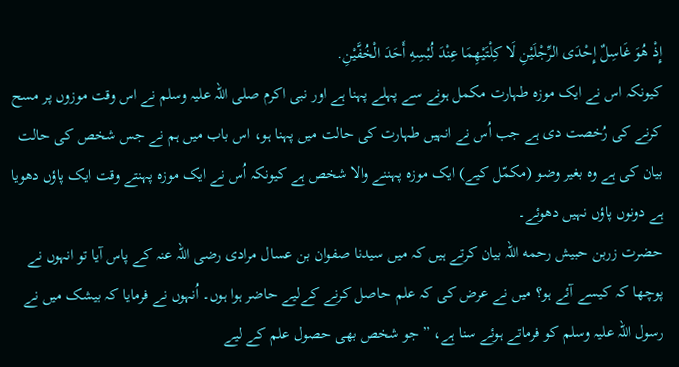إِذْ هُوَ غَاسِلٌ إِحْدَى الرِّجْلَيْنِ لَا كِلْتَيْهِمَا عِنْدَ لُبْسِهِ أَحَدَ الْخُفَّيْنِ.
کیونکہ اس نے ایک موزه طہارت مکمل ہونے سے پہلے پہنا ہے اور نبی اکرم صلی اللہ علیہ وسلم نے اس وقت موزوں پر مسح کرنے کی رُخصت دی ہے جب اُس نے انہیں طہارت کی حالت میں پہنا ہو، اس باب میں ہم نے جس شخص کی حالت بیان کی ہے وہ بغیر وضو (مکمّل کیے) ایک موزہ پہننے والا شخص ہے کیونکہ اُس نے ایک موزہ پہنتے وقت ایک پاؤں دھویا ہے دونوں پاؤں نہیں دھوئے۔
حضرت زربن حبیش رحمه اللہ بیان کرتے ہیں کہ میں سیدنا صفوان بن عسال مرادی رضی اللہ عنہ کے پاس آیا تو انہوں نے پوچھا کہ کیسے آئے ہو؟ میں نے عرض کی کہ علم حاصل کرنے کےلیے حاضر ہوا ہوں۔ اُنہوں نے فرمایا کہ بیشک میں نے رسول اللہ علیہ وسلم کو فرماتے ہوئے سنا ہے، ”جو شخص بھی حصول علم کے لیے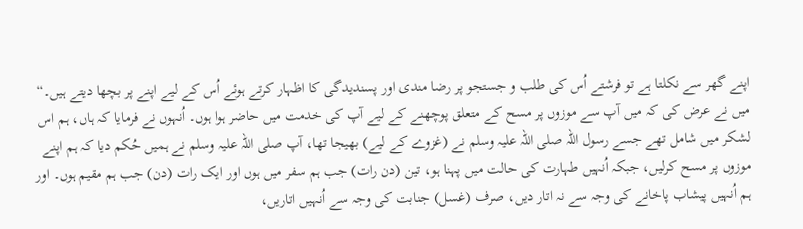اپنے گھر سے نکلتا ہے تو فرشتے اُس کی طلب و جستجو پر رضا مندی اور پسندیدگی کا اظہار کرتے ہوئے اُس کے لیے اپنے پر بچھا دیتے ہیں۔“ میں نے عرض کی کہ میں آپ سے موزوں پر مسح کے متعلق پوچھنے کے لیے آپ کی خدمت میں حاضر ہوا ہوں۔ اُنہوں نے فرمایا کہ ہاں، ہم اس لشکر میں شامل تھے جسے رسول اللہ صلی اللہ علیہ وسلم نے (غزوے کے لیے) بھیجا تھا، آپ صلی اللہ علیہ وسلم نے ہمیں حُکم دیا کہ ہم اپنے موزوں پر مسح کرلیں، جبکہ اُنہیں طہارت کی حالت میں پہنا ہو، تین (دن رات) جب ہم سفر میں ہوں اور ایک رات (دن) جب ہم مقیم ہوں۔ اور ہم اُنہیں پیشاب پاخانے کی وجہ سے نہ اتار دیں، صرف (غسل) جنابت کی وجہ سے اُنہیں اتاریں،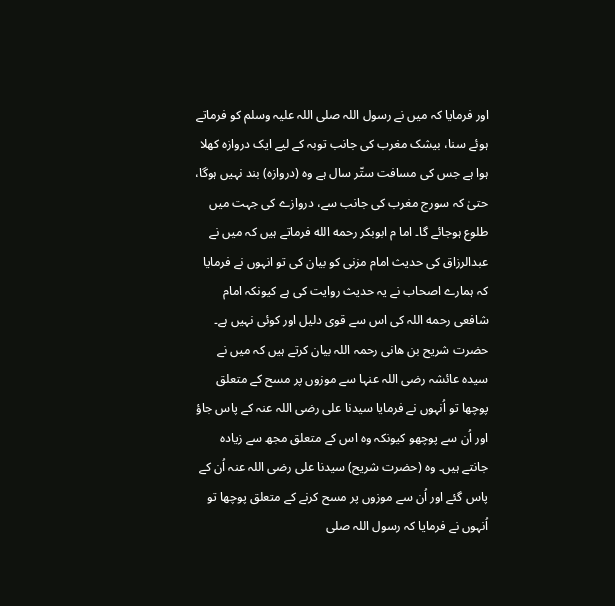اور فرمایا کہ میں نے رسول اللہ صلی اللہ علیہ وسلم کو فرماتے ہوئے سنا، بیشک مغرب کی جانب توبہ کے لیے ایک دروازہ کھلا ہوا ہے جس کی مسافت ستّر سال ہے وہ (دروازہ) بند نہیں ہوگا، حتیٰ کہ سورج مغرب کی جانب سے، دروازے کی جہت میں طلوع ہوجائے گا۔ اما م ابوبکر رحمه الله فرماتے ہیں کہ میں نے عبدالرزاق کی حدیث امام مزنی کو بیان کی تو انہوں نے فرمایا کہ ہمارے اصحاب نے یہ حدیث روایت کی ہے کیونکہ امام شافعی رحمه اللہ کی اس سے قوی دلیل اور کوئی نہیں ہے۔
حضرت شریح بن هانی رحمہ اللہ بیان کرتے ہیں کہ میں نے سیدہ عائشہ رضی اللہ عنہا سے موزوں پر مسح کے متعلق پوچھا تو اُنہوں نے فرمایا سیدنا علی رضی اللہ عنہ کے پاس جاؤ اور اُن سے پوچھو کیونکہ وہ اس کے متعلق مجھ سے زیادہ جانتے ہیں۔ وہ (حضرت شریح) سیدنا علی رضی اللہ عنہ اُن کے پاس گئے اور اُن سے موزوں پر مسح کرنے کے متعلق پوچھا تو اُنہوں نے فرمایا کہ رسول اللہ صلی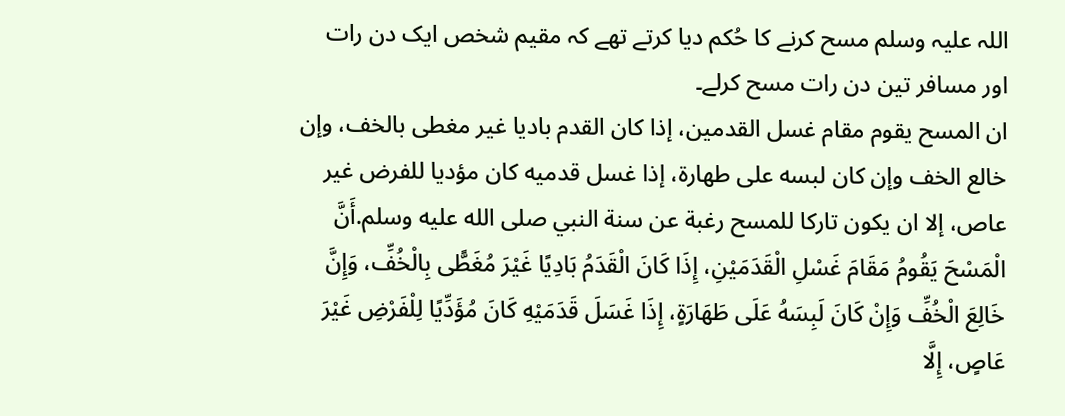اللہ علیہ وسلم مسح کرنے کا حُکم دیا کرتے تھے کہ مقیم شخص ایک دن رات اور مسافر تین دن رات مسح کرلے۔
ان المسح يقوم مقام غسل القدمين، إذا كان القدم باديا غير مغطى بالخف، وإن خالع الخف وإن كان لبسه على طهارة، إذا غسل قدميه كان مؤديا للفرض غير عاص، إلا ان يكون تاركا للمسح رغبة عن سنة النبي صلى الله عليه وسلم.أَنَّ الْمَسْحَ يَقُومُ مَقَامَ غَسْلِ الْقَدَمَيْنِ، إِذَا كَانَ الْقَدَمُ بَادِيًا غَيْرَ مُغَطًّى بِالْخُفِّ، وَإِنَّ خَالِعَ الْخُفِّ وَإِنْ كَانَ لَبِسَهُ عَلَى طَهَارَةٍ، إِذَا غَسَلَ قَدَمَيْهِ كَانَ مُؤَدِّيًا لِلْفَرْضِ غَيْرَ عَاصٍ، إِلَّا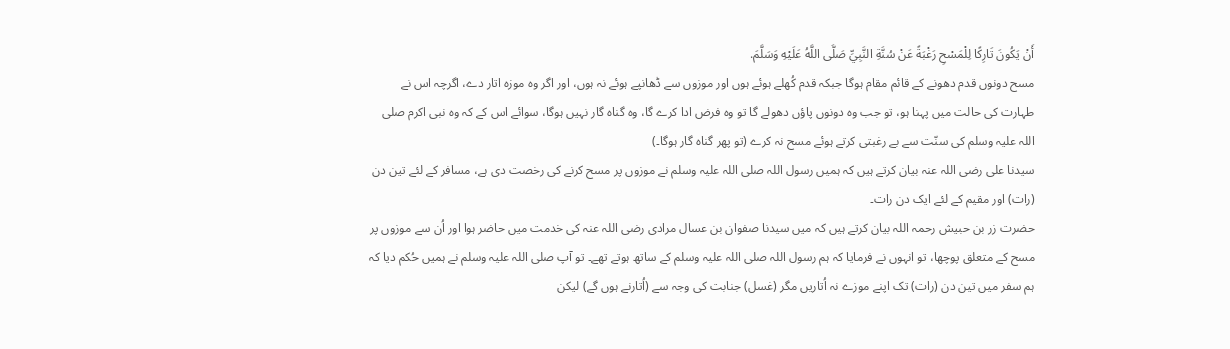أَنْ يَكُونَ تَارِكًا لِلْمَسْحِ رَغْبَةً عَنْ سُنَّةِ النَّبِيِّ صَلَّى اللَّهُ عَلَيْهِ وَسَلَّمَ.
مسح دونوں قدم دھونے کے قائم مقام ہوگا جبکہ قدم کُھلے ہوئے ہوں اور موزوں سے ڈھانپے ہوئے نہ ہوں، اور اگر وہ موزه اتار دے، اگرچہ اس نے طہارت کی حالت میں پہنا ہو، تو جب وہ دونوں پاؤں دھولے گا تو وہ فرض ادا کرے گا، وہ گناہ گار نہیں ہوگا، سوائے اس کے کہ وہ نبی اکرم صلی اللہ علیہ وسلم کی سنّت سے بے رغبتی کرتے ہوئے مسح نہ کرے (تو پھر گناہ گار ہوگا۔)
سیدنا علی رضی اللہ عنہ بیان کرتے ہیں کہ ہمیں رسول اللہ صلی اللہ علیہ وسلم نے موزوں پر مسح کرنے کی رخصت دی ہے، مسافر کے لئے تین دن (رات) اور مقیم کے لئے ایک دن رات۔
حضرت زر بن حبیش رحمہ اللہ بیان کرتے ہیں کہ میں سیدنا صفوان بن عسال مرادی رضی اللہ عنہ کی خدمت میں حاضر ہوا اور اُن سے موزوں پر مسح کے متعلق پوچھا، تو انہوں نے فرمایا کہ ہم رسول اللہ صلی اللہ علیہ وسلم کے ساتھ ہوتے تھے۔ تو آپ صلی اللہ علیہ وسلم نے ہمیں حُکم دیا کہ ہم سفر میں تین دن (رات) تک اپنے موزے نہ اُتاریں مگر (غسل) جنابت کی وجہ سے (اُتارنے ہوں گے) لیکن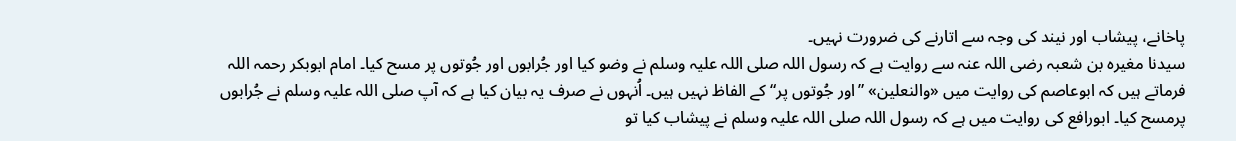پاخانے، پیشاب اور نیند کی وجہ سے اتارنے کی ضرورت نہیں۔
سیدنا مغیرہ بن شعبہ رضی اللہ عنہ سے روایت ہے کہ رسول اللہ صلی اللہ علیہ وسلم نے وضو کیا اور جُرابوں اور جُوتوں پر مسح کیا۔ امام ابوبکر رحمہ اللہ فرماتے ہیں کہ ابوعاصم کی روایت میں «والنعلين» ”اور جُوتوں پر“ کے الفاظ نہیں ہیں۔ اُنہوں نے صرف یہ بیان کیا ہے کہ آپ صلی اللہ علیہ وسلم نے جُرابوں پرمسح کیا۔ ابورافع کی روایت میں ہے کہ رسول اللہ صلی اللہ علیہ وسلم نے پیشاب کیا تو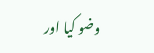وضو کیا اور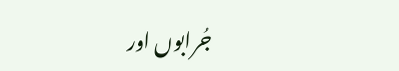جُرابوں اور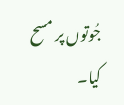جُوتوں پر مسح کیا۔